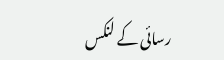رسائی کے لنکس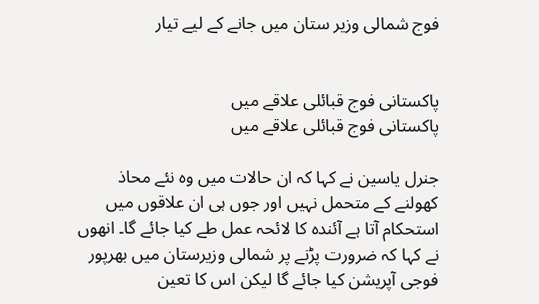فوج شمالی وزیر ستان میں جانے کے لیے تیار


پاکستانی فوج قبائلی علاقے میں
پاکستانی فوج قبائلی علاقے میں

جنرل یاسین نے کہا کہ ان حالات میں وہ نئے محاذ کھولنے کے متحمل نہیں اور جوں ہی ان علاقوں میں استحکام آتا ہے آئندہ کا لائحہ عمل طے کیا جائے گا۔ انھوں نے کہا کہ ضرورت پڑنے پر شمالی وزیرستان میں بھرپور فوجی آپریشن کیا جائے گا لیکن اس کا تعین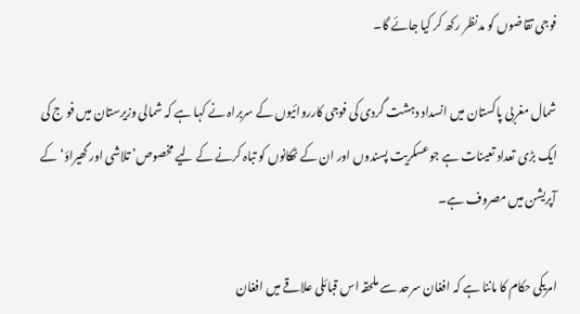فوجی تقاضوں کو مدنظر رکھ کر کیا جائے گا۔

شمال مغربی پاکستان میں انسداد دہشت گردی کی فوجی کارروائیوں کے سربراہ نے کہا ہے کہ شمالی وزیرستان میں فو ج کی ایک بڑی تعداد تعینات ہے جوعسکریت پسندوں اور ان کے ٹھکانوں کو تباہ کرنے کے لیے مخصوص’ تلاشی اور گھیراؤ‘ کے آپریشن میں مصروف ہے۔

امریکی حکام کا ماننا ہے کہ افغان سرحد سے ملحقہ اس قبائلی علاقے میں افغان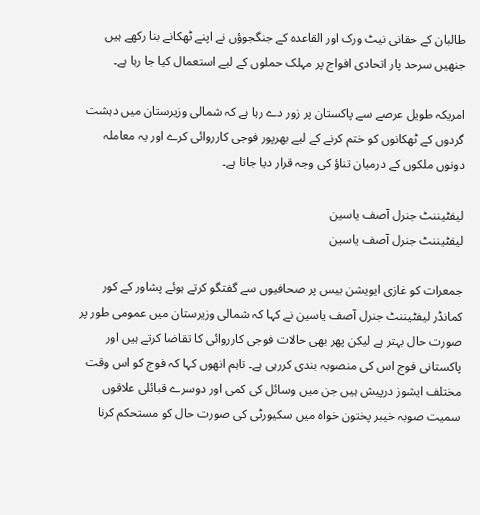طالبان کے حقانی نیٹ ورک اور القاعدہ کے جنگجوؤں نے اپنے ٹھکانے بنا رکھے ہیں جنھیں سرحد پار اتحادی افواج پر مہلک حملوں کے لیے استعمال کیا جا رہا ہے۔

امریکہ طویل عرصے سے پاکستان پر زور دے رہا ہے کہ شمالی وزیرستان میں دہشت گردوں کے ٹھکانوں کو ختم کرنے کے لیے بھرپور فوجی کارروائی کرے اور یہ معاملہ دونوں ملکوں کے درمیان تناؤ کی وجہ قرار دیا جاتا ہے۔

لیفٹیننٹ جنرل آصف یاسین
لیفٹیننٹ جنرل آصف یاسین

جمعرات کو غازی ایویشن بیس پر صحافیوں سے گفتگو کرتے ہوئے پشاور کے کور کمانڈر لیفٹیننٹ جنرل آصف یاسین نے کہا کہ شمالی وزیرستان میں عمومی طور پر صورت حال بہتر ہے لیکن پھر بھی حالات فوجی کارروائی کا تقاضا کرتے ہیں اور پاکستانی فوج اس کی منصوبہ بندی کررہی ہے۔ تاہم انھوں کہا کہ فوج کو اس وقت مختلف ایشوز درپیش ہیں جن میں وسائل کی کمی اور دوسرے قبائلی علاقوں سمیت صوبہ خیبر پختون خواہ میں سکیورٹی کی صورت حال کو مستحکم کرنا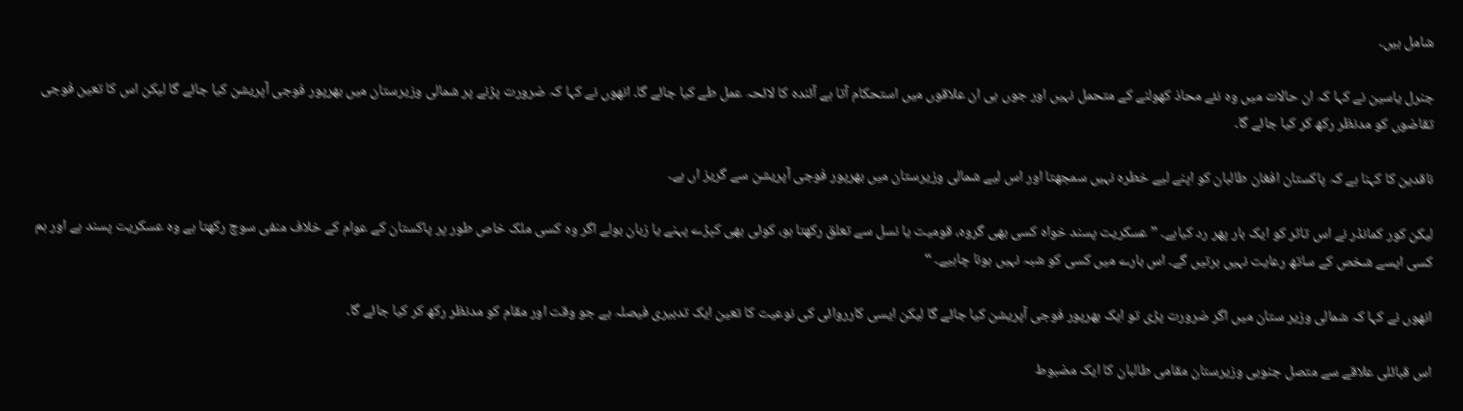شامل ہیں۔

جنرل یاسین نے کہا کہ ان حالات میں وہ نئے محاذ کھولنے کے متحمل نہیں اور جوں ہی ان علاقوں میں استحکام آتا ہے آئندہ کا لائحہ عمل طے کیا جائے گا۔ انھوں نے کہا کہ ضرورت پڑنے پر شمالی وزیرستان میں بھرپور فوجی آپریشن کیا جائے گا لیکن اس کا تعین فوجی تقاضوں کو مدنظر رکھ کر کیا جائے گا۔

ناقدین کا کہنا ہے کہ پاکستان افغان طالبان کو اپنے لیے خطرہ نہیں سمجھتا اور اس لیے شمالی وزیرستان میں بھرپور فوجی آپریشن سے گریز اں ہے۔

لیکن کور کمانڈر نے اس تاثر کو ایک بار پھر رد کیاہے۔ ”عسکریت پسند خواہ کسی بھی گروہ، قومیت یا نسل سے تعلق رکھتا ہو، کوئی بھی کپڑے پہنے یا زبان بولے اگر وہ کسی ملک خاص طور پر پاکستان کے عوام کے خلاف منفی سوچ رکھتا ہے وہ عسکریت پسند ہے اور ہم کسی ایسے شخص کے ساتھ رعایت نہیں برتیں گے۔ اس بارے میں کسی کو شبہ نہیں ہونا چاہیے۔ “

انھوں نے کہا کہ شمالی وزیر ستان میں اگر ضرورت پڑی تو ایک بھرپور فوجی آپریشن کیا جائے گا لیکن ایسی کارروائی کی نوعیت کا تعین ایک تدبیری فیصلہ ہے جو وقت اور مقام کو مدنظر رکھ کر کیا جائے گا۔

اس قبائلی علاقے سے متصل جنوبی وزیرستان مقامی طالبان کا ایک مضبوط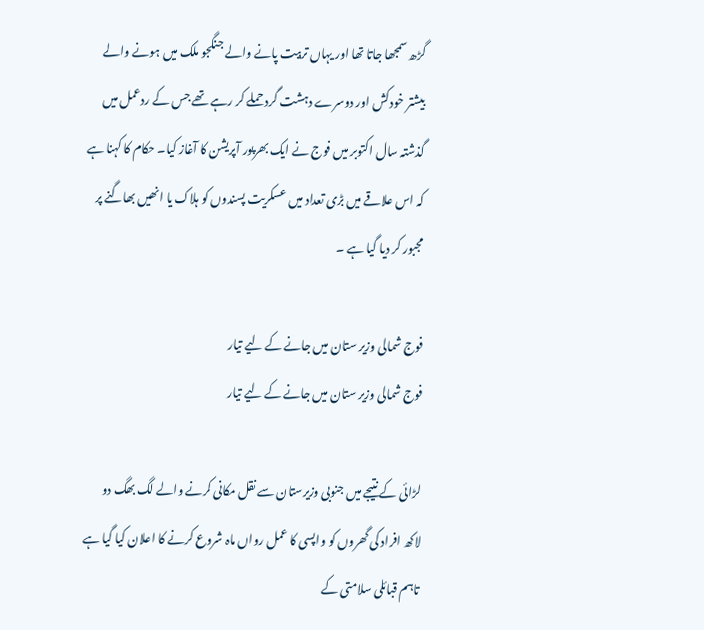گڑھ سمجھا جاتا تھا اور یہاں تربیت پانے والے جنگجو ملک میں ہونے والے بیشتر خودکش اور دوسرے دہشت گرد حملے کر رہے تھے جس کے ردعمل میں گذشتہ سال اکتوبر میں فوج نے ایک بھرپور آپریشن کا آغاز کیا۔ حکام کا کہنا ہے کہ اس علاقے میں بڑی تعداد میں عسکریت پسندوں کو ہلاک یا انھیں بھاگنے پر مجبور کر دیا گیا ہے ۔

فوج شمالی وزیر ستان میں جانے کے لیے تیار
فوج شمالی وزیر ستان میں جانے کے لیے تیار

لڑائی کے نتیجے میں جنوبی وزیرستان سے نقل مکانی کرنے والے لگ بھگ دو لاکھ افراد کی گھروں کو واپسی کا عمل رواں ماہ شروع کرنے کا اعلان کیا گیا ہے تاہم قبائلی سلامتی کے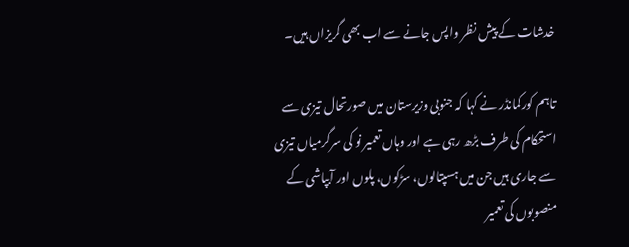خدشات کے پیش نظر واپس جانے سے اب بھی گریزاں ہیں۔

تاہم کورکمانڈر نے کہا کہ جنوبی وزیرستان میں صورتحال تیزی سے استحکام کی طرف بڑھ رہی ہے اور وہاں تعمیر نو کی سرگرمیاں تیزی سے جاری ہیں جن میں ہسپتالوں، سڑکوں، پلوں اور آبپاشی کے منصوبوں کی تعمیر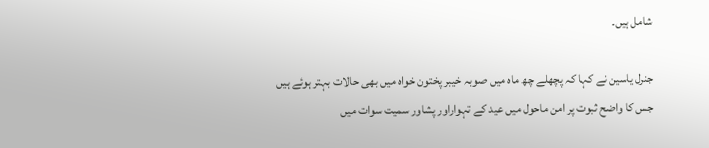شامل ہیں۔

جنرل یاسین نے کہا کہ پچھلے چھ ماہ میں صوبہ خیبر پختون خواہ میں بھی حالات بہتر ہوئے ہیں جس کا واضح ثبوت پر امن ماحول میں عید کے تہواراور پشاور سمیت سوات میں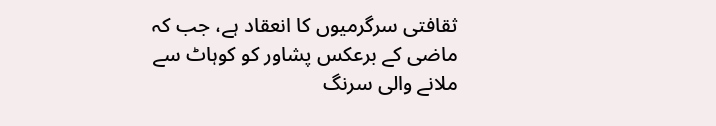ثقافتی سرگرمیوں کا انعقاد ہے، جب کہ ماضی کے برعکس پشاور کو کوہاٹ سے ملانے والی سرنگ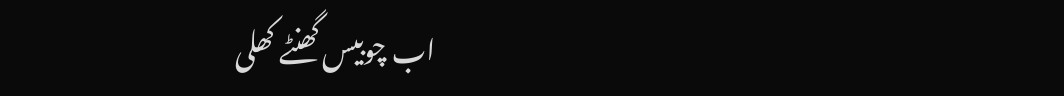اب چوبیس گھنٹے کھلی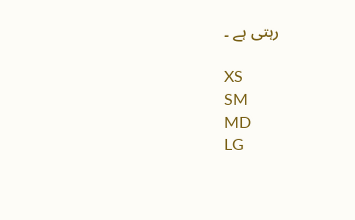رہتی ہے ۔

XS
SM
MD
LG